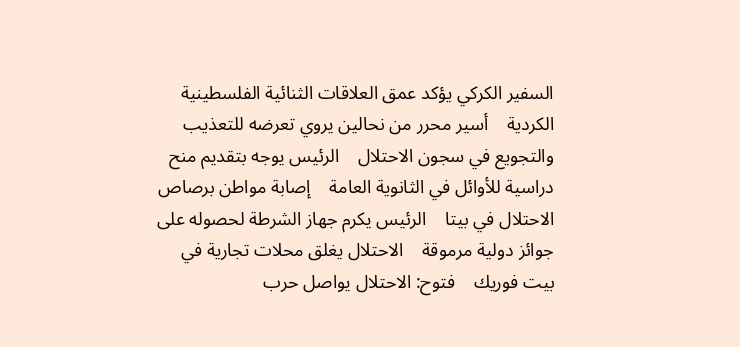السفير الكركي يؤكد عمق العلاقات الثنائية الفلسطينية الكردية    أسير محرر من نحالين يروي تعرضه للتعذيب والتجويع في سجون الاحتلال    الرئيس يوجه بتقديم منح دراسية للأوائل في الثانوية العامة    إصابة مواطن برصاص الاحتلال في بيتا    الرئيس يكرم جهاز الشرطة لحصوله على جوائز دولية مرموقة    الاحتلال يغلق محلات تجارية في بيت فوريك    فتوح: الاحتلال يواصل حرب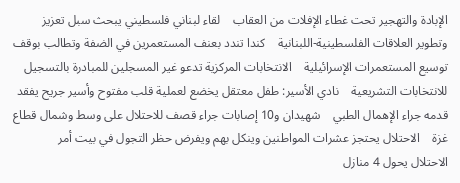الإبادة والتهجير تحت غطاء الإفلات من العقاب    لقاء لبناني فلسطيني يبحث سبل تعزيز وتطوير العلاقات الفلسطينية-اللبنانية    كندا تندد بعنف المستعمرين في الضفة وتطالب بوقف توسيع المستعمرات الإسرائيلية    الانتخابات المركزية تدعو غير المسجلين للمبادرة بالتسجيل للانتخابات التشريعية    نادي الأسير: طفل معتقل يخضع لعملية قلب مفتوح وأسير جريح يفقد قدمه جراء الإهمال الطبي    شهيدان و10 إصابات جراء قصف للاحتلال على وسط وشمال قطاع غزة    الاحتلال يحتجز عشرات المواطنين وينكل بهم ويفرض حظر التجول في بيت أمر    الاحتلال يحول 4 منازل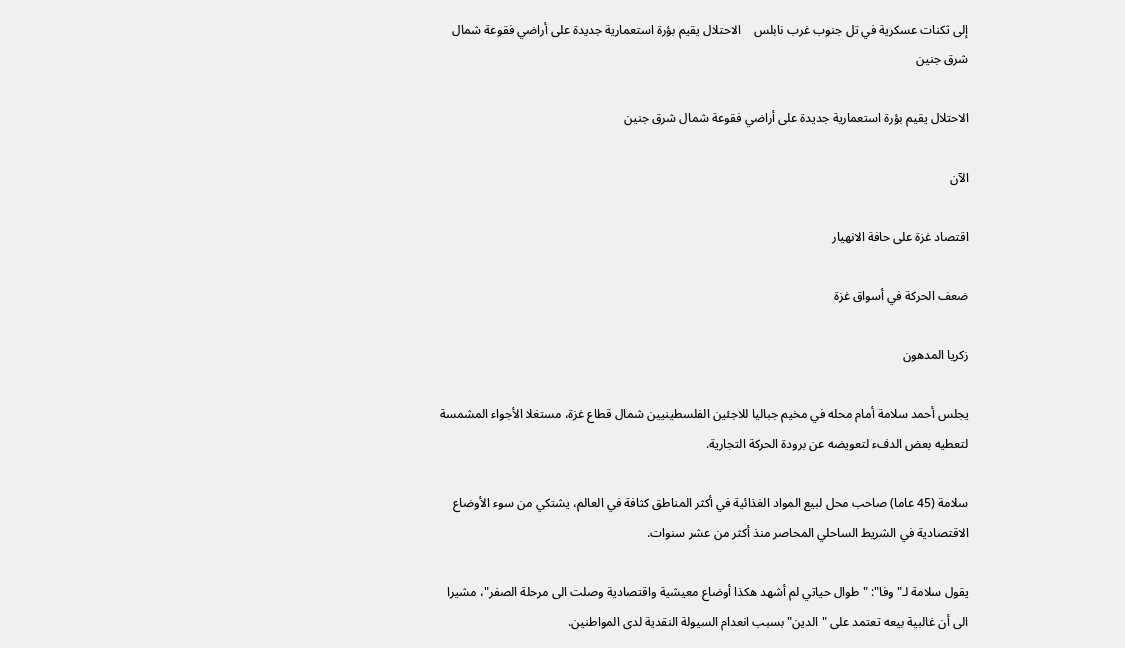إلى ثكنات عسكرية في تل جنوب غرب نابلس    الاحتلال يقيم بؤرة استعمارية جديدة على أراضي فقوعة شمال شرق جنين

الاحتلال يقيم بؤرة استعمارية جديدة على أراضي فقوعة شمال شرق جنين

الآن

اقتصاد غزة على حافة الانهيار

ضعف الحركة في أسواق غزة

زكريا المدهون

يجلس أحمد سلامة أمام محله في مخيم جباليا للاجئين الفلسطينيين شمال قطاع غزة، مستغلا الأجواء المشمسة لتعطيه بعض الدفء لتعويضه عن برودة الحركة التجارية.

سلامة (45 عاما) صاحب محل لبيع المواد الغذائية في أكثر المناطق كثافة في العالم، يشتكي من سوء الأوضاع الاقتصادية في الشريط الساحلي المحاصر منذ أكثر من عشر سنوات.

يقول سلامة لـ"وفا": "طوال حياتي لم أشهد هكذا أوضاع معيشية واقتصادية وصلت الى مرحلة الصفر"، مشيرا الى أن غالبية بيعه تعتمد على "الدين" بسبب انعدام السيولة النقدية لدى المواطنين.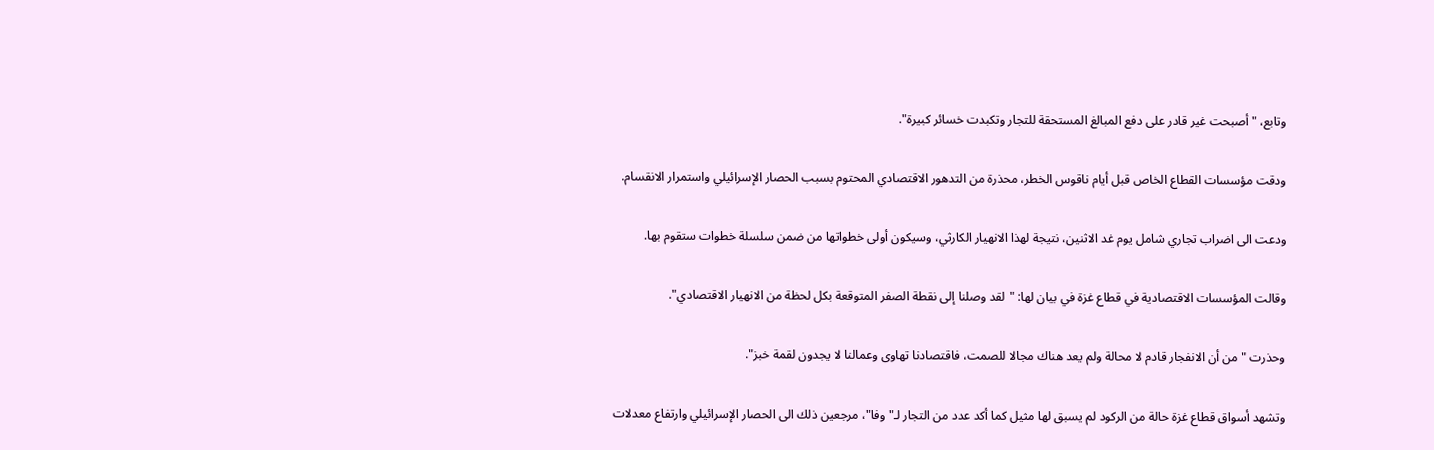وتابع، "أصبحت غير قادر على دفع المبالغ المستحقة للتجار وتكبدت خسائر كبيرة".

ودقت مؤسسات القطاع الخاص قبل أيام ناقوس الخطر، محذرة من التدهور الاقتصادي المحتوم بسبب الحصار الإسرائيلي واستمرار الانقسام.

ودعت الى اضراب تجاري شامل يوم غد الاثنين، نتيجة لهذا الانهيار الكارثي، وسيكون أولى خطواتها من ضمن سلسلة خطوات ستقوم بها.

وقالت المؤسسات الاقتصادية في قطاع غزة في بيان لها: "لقد وصلنا إلى نقطة الصفر المتوقعة بكل لحظة من الانهيار الاقتصادي".

وحذرت "من أن الانفجار قادم لا محالة ولم يعد هناك مجالا للصمت، فاقتصادنا تهاوى وعمالنا لا يجدون لقمة خبز".

وتشهد أسواق قطاع غزة حالة من الركود لم يسبق لها مثيل كما أكد عدد من التجار لـ"وفا"، مرجعين ذلك الى الحصار الإسرائيلي وارتفاع معدلات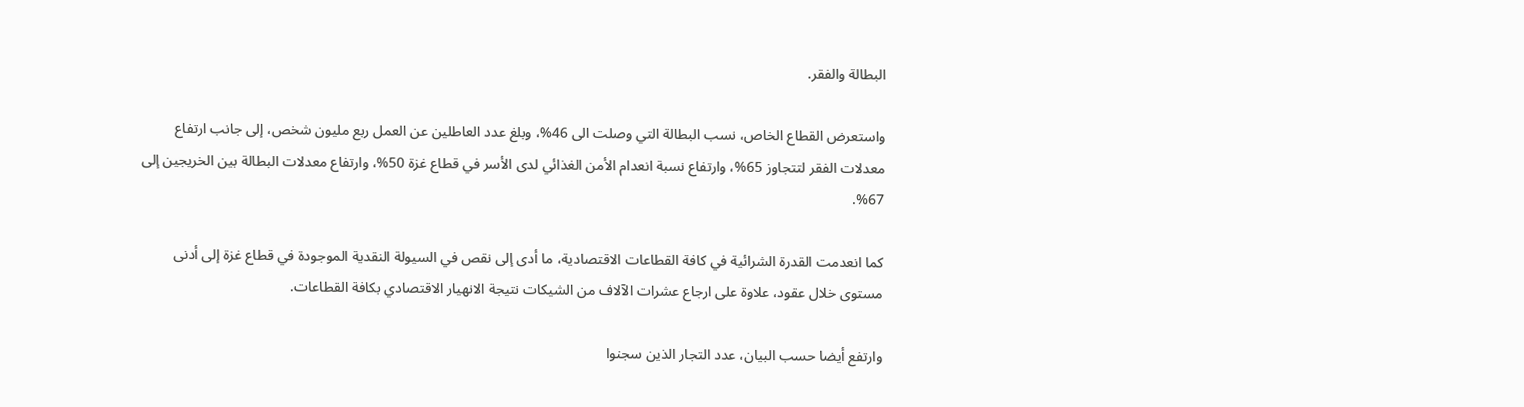البطالة والفقر.

واستعرض القطاع الخاص، نسب البطالة التي وصلت الى 46%، وبلغ عدد العاطلين عن العمل ربع مليون شخص، إلى جانب ارتفاع معدلات الفقر لتتجاوز 65%، وارتفاع نسبة انعدام الأمن الغذائي لدى الأسر في قطاع غزة 50%، وارتفاع معدلات البطالة بين الخريجين إلى 67%.

كما انعدمت القدرة الشرائية في كافة القطاعات الاقتصادية، ما أدى إلى نقص في السيولة النقدية الموجودة في قطاع غزة إلى أدنى مستوى خلال عقود، علاوة على ارجاع عشرات الآلاف من الشيكات نتيجة الانهيار الاقتصادي بكافة القطاعات.

وارتفع أيضا حسب البيان، عدد التجار الذين سجنوا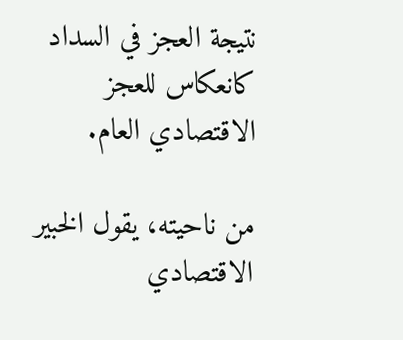نتيجة العجز في السداد كانعكاس للعجز الاقتصادي العام.

من ناحيته، يقول الخبير الاقتصادي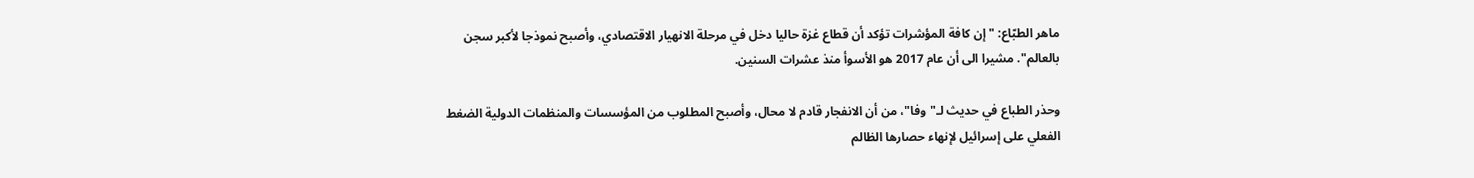ماهر الطبّاع: "إن كافة المؤشرات تؤكد أن قطاع غزة حاليا دخل في مرحلة الانهيار الاقتصادي، وأصبح نموذجا لأكبر سجن بالعالم". مشيرا الى أن عام 2017 هو الأسوأ منذ عشرات السنين.

وحذر الطباع في حديث لـ"وفا"، من أن الانفجار قادم لا محال، وأصبح المطلوب من المؤسسات والمنظمات الدولية الضغط الفعلي على إسرائيل لإنهاء حصارها الظالم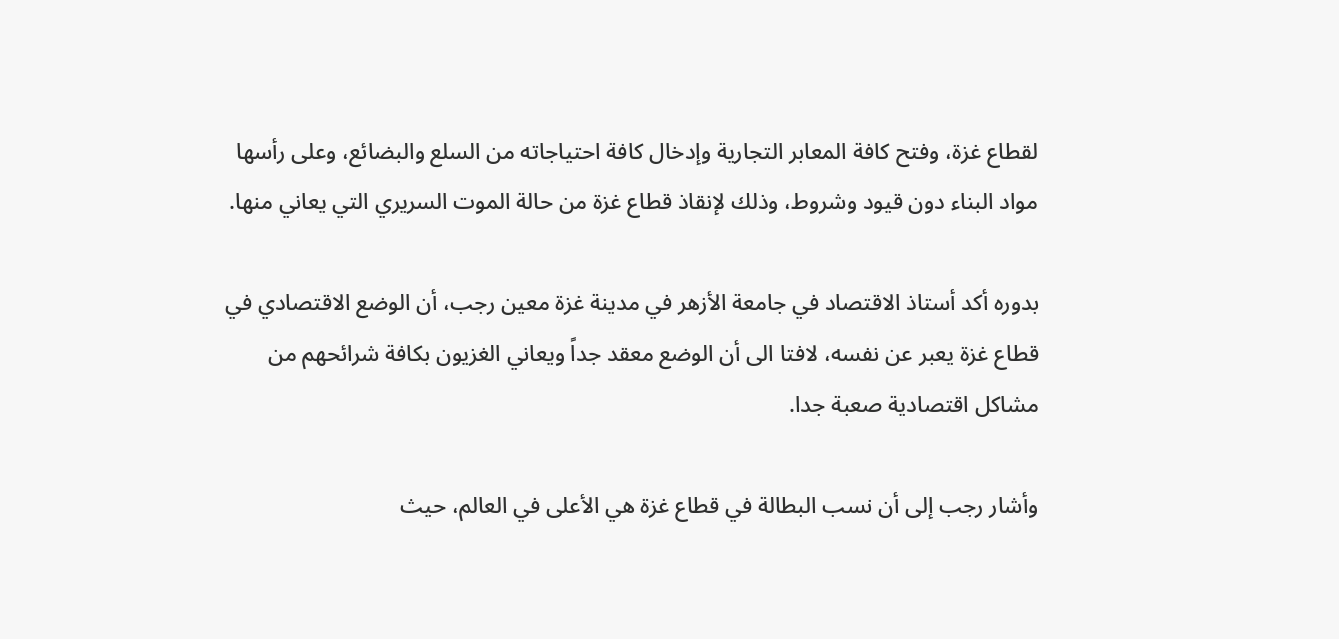لقطاع غزة، وفتح كافة المعابر التجارية وإدخال كافة احتياجاته من السلع والبضائع، وعلى رأسها مواد البناء دون قيود وشروط، وذلك لإنقاذ قطاع غزة من حالة الموت السريري التي يعاني منها.

بدوره أكد أستاذ الاقتصاد في جامعة الأزهر في مدينة غزة معين رجب، أن الوضع الاقتصادي في قطاع غزة يعبر عن نفسه، لافتا الى أن الوضع معقد جداً ويعاني الغزيون بكافة شرائحهم من مشاكل اقتصادية صعبة جدا.

وأشار رجب إلى أن نسب البطالة في قطاع غزة هي الأعلى في العالم، حيث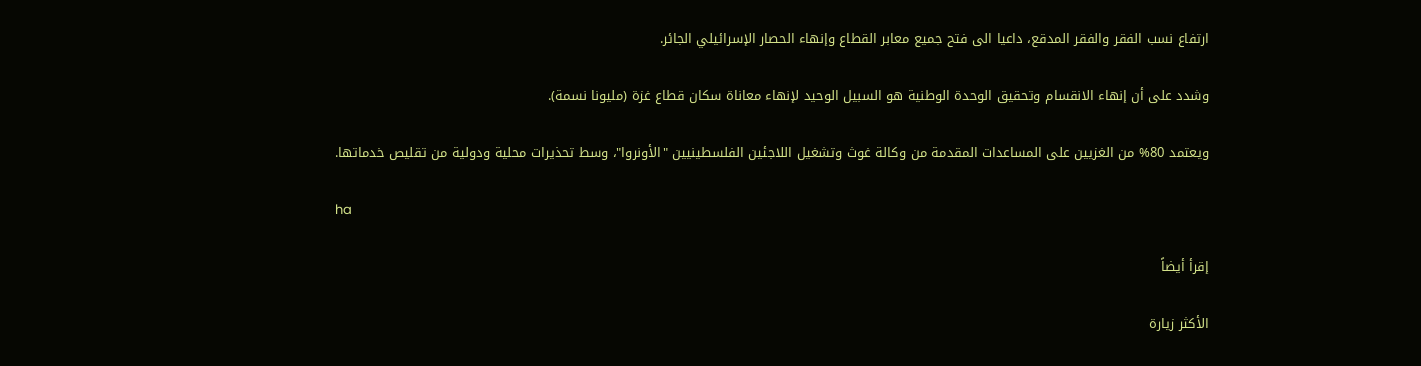ارتفاع نسب الفقر والفقر المدقع، داعيا الى فتح جميع معابر القطاع وإنهاء الحصار الإسرائيلي الجائر.

وشدد على أن إنهاء الانقسام وتحقيق الوحدة الوطنية هو السبيل الوحيد لإنهاء معاناة سكان قطاع غزة (مليونا نسمة).

ويعتمد 80% من الغزيين على المساعدات المقدمة من وكالة غوث وتشغيل اللاجئين الفلسطينيين "الأونروا"، وسط تحذيرات محلية ودولية من تقليص خدماتها.

ha

إقرأ أيضاً

الأكثر زيارة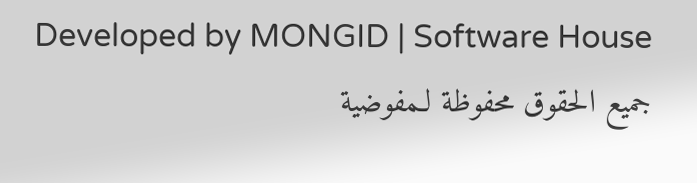Developed by MONGID | Software House جميع الحقوق محفوظة لـمفوضية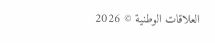العلاقات الوطنية © 2026